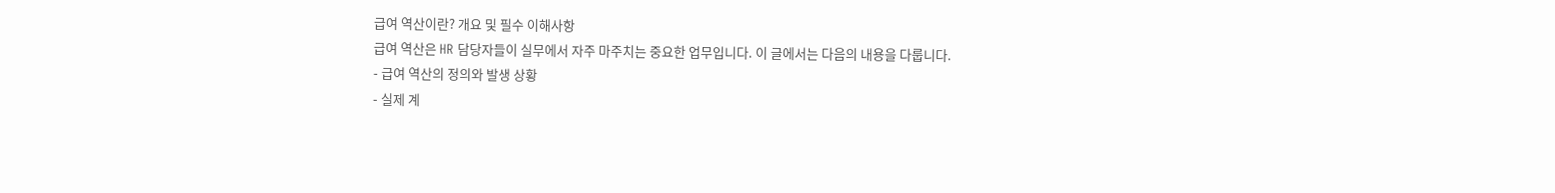급여 역산이란? 개요 및 필수 이해사항
급여 역산은 HR 담당자들이 실무에서 자주 마주치는 중요한 업무입니다. 이 글에서는 다음의 내용을 다룹니다.
- 급여 역산의 정의와 발생 상황
- 실제 계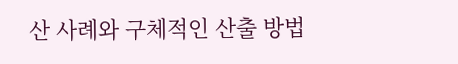산 사례와 구체적인 산출 방법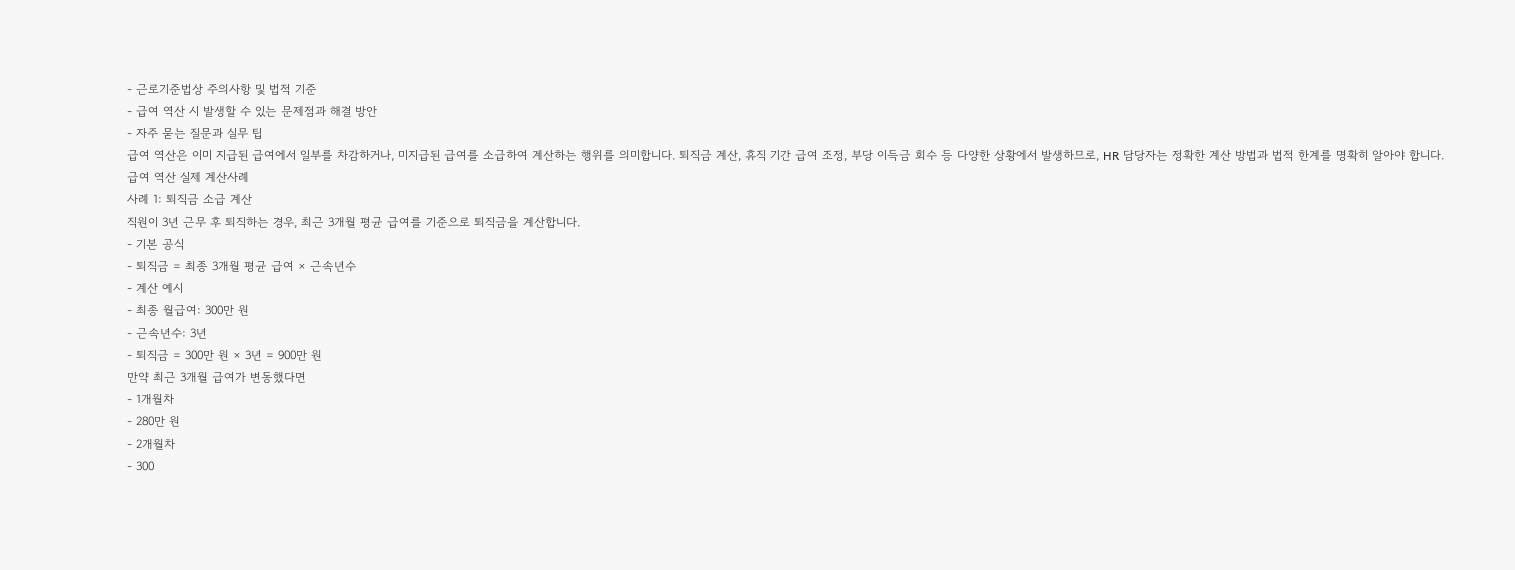- 근로기준법상 주의사항 및 법적 기준
- 급여 역산 시 발생할 수 있는 문제점과 해결 방안
- 자주 묻는 질문과 실무 팁
급여 역산은 이미 지급된 급여에서 일부를 차감하거나, 미지급된 급여를 소급하여 계산하는 행위를 의미합니다. 퇴직금 계산, 휴직 기간 급여 조정, 부당 이득금 회수 등 다양한 상황에서 발생하므로, HR 담당자는 정확한 계산 방법과 법적 한계를 명확히 알아야 합니다.
급여 역산 실제 계산사례
사례 1: 퇴직금 소급 계산
직원이 3년 근무 후 퇴직하는 경우, 최근 3개월 평균 급여를 기준으로 퇴직금을 계산합니다.
- 기본 공식
- 퇴직금 = 최종 3개월 평균 급여 × 근속년수
- 계산 예시
- 최종 월급여: 300만 원
- 근속년수: 3년
- 퇴직금 = 300만 원 × 3년 = 900만 원
만약 최근 3개월 급여가 변동했다면
- 1개월차
- 280만 원
- 2개월차
- 300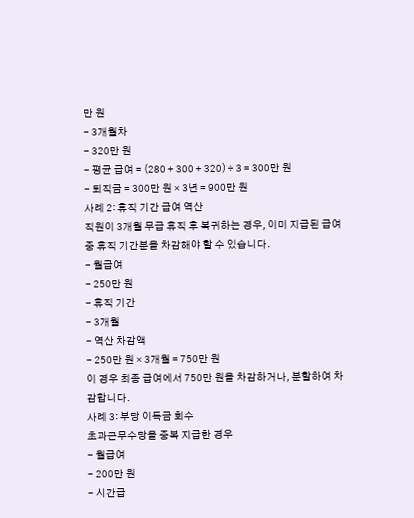만 원
- 3개월차
- 320만 원
- 평균 급여 = (280 + 300 + 320) ÷ 3 = 300만 원
- 퇴직금 = 300만 원 × 3년 = 900만 원
사례 2: 휴직 기간 급여 역산
직원이 3개월 무급 휴직 후 복귀하는 경우, 이미 지급된 급여 중 휴직 기간분을 차감해야 할 수 있습니다.
- 월급여
- 250만 원
- 휴직 기간
- 3개월
- 역산 차감액
- 250만 원 × 3개월 = 750만 원
이 경우 최종 급여에서 750만 원을 차감하거나, 분할하여 차감합니다.
사례 3: 부당 이득금 회수
초과근무수당을 중복 지급한 경우
- 월급여
- 200만 원
- 시간급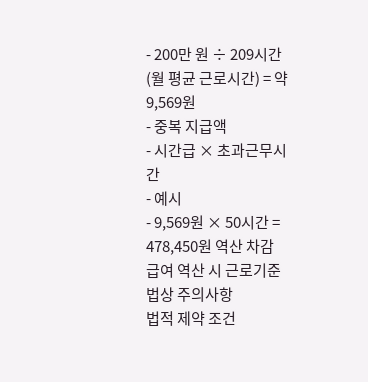- 200만 원 ÷ 209시간(월 평균 근로시간) = 약 9,569원
- 중복 지급액
- 시간급 × 초과근무시간
- 예시
- 9,569원 × 50시간 = 478,450원 역산 차감
급여 역산 시 근로기준법상 주의사항
법적 제약 조건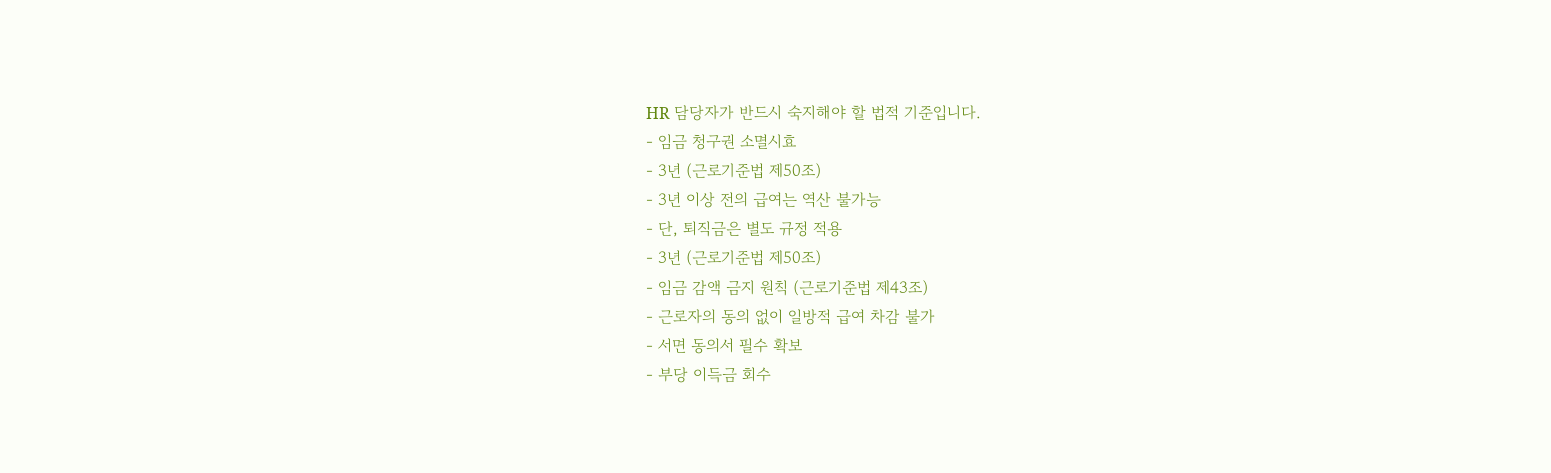HR 담당자가 반드시 숙지해야 할 법적 기준입니다.
- 임금 청구권 소멸시효
- 3년 (근로기준법 제50조)
- 3년 이상 전의 급여는 역산 불가능
- 단, 퇴직금은 별도 규정 적용
- 3년 (근로기준법 제50조)
- 임금 감액 금지 원칙 (근로기준법 제43조)
- 근로자의 동의 없이 일방적 급여 차감 불가
- 서면 동의서 필수 확보
- 부당 이득금 회수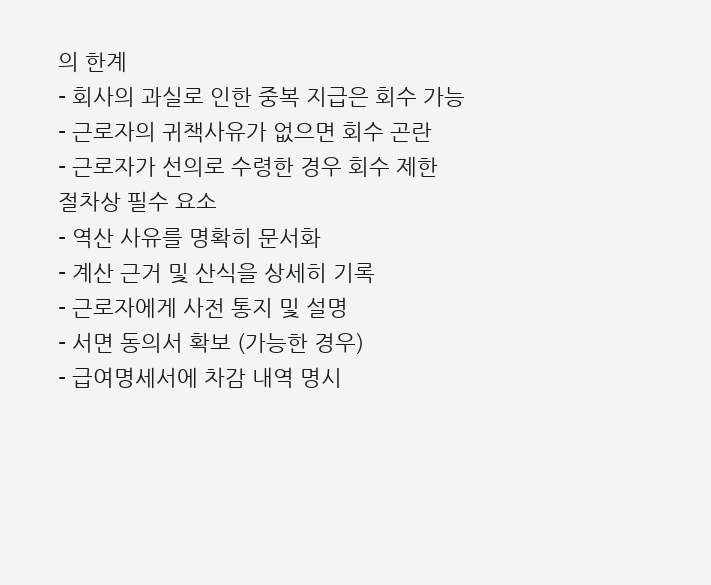의 한계
- 회사의 과실로 인한 중복 지급은 회수 가능
- 근로자의 귀책사유가 없으면 회수 곤란
- 근로자가 선의로 수령한 경우 회수 제한
절차상 필수 요소
- 역산 사유를 명확히 문서화
- 계산 근거 및 산식을 상세히 기록
- 근로자에게 사전 통지 및 설명
- 서면 동의서 확보 (가능한 경우)
- 급여명세서에 차감 내역 명시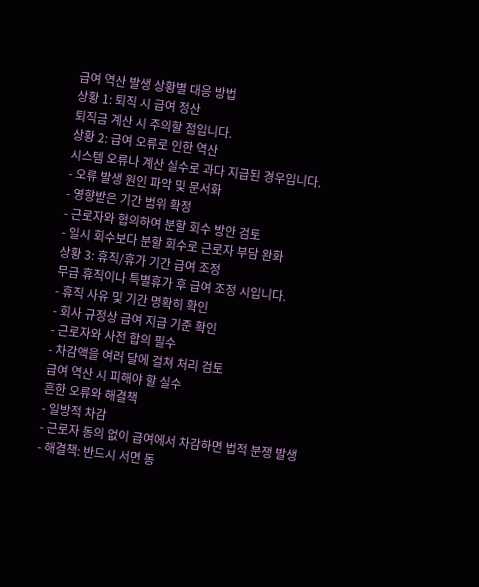급여 역산 발생 상황별 대응 방법
상황 1: 퇴직 시 급여 정산
퇴직금 계산 시 주의할 점입니다.
상황 2: 급여 오류로 인한 역산
시스템 오류나 계산 실수로 과다 지급된 경우입니다.
- 오류 발생 원인 파악 및 문서화
- 영향받은 기간 범위 확정
- 근로자와 협의하여 분할 회수 방안 검토
- 일시 회수보다 분할 회수로 근로자 부담 완화
상황 3: 휴직/휴가 기간 급여 조정
무급 휴직이나 특별휴가 후 급여 조정 시입니다.
- 휴직 사유 및 기간 명확히 확인
- 회사 규정상 급여 지급 기준 확인
- 근로자와 사전 합의 필수
- 차감액을 여러 달에 걸쳐 처리 검토
급여 역산 시 피해야 할 실수
흔한 오류와 해결책
- 일방적 차감
- 근로자 동의 없이 급여에서 차감하면 법적 분쟁 발생
- 해결책: 반드시 서면 동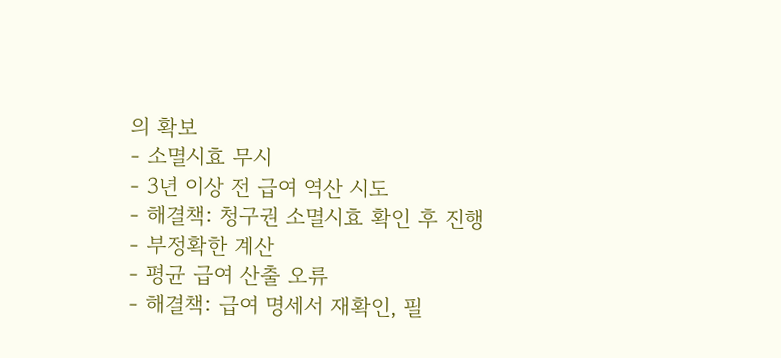의 확보
- 소멸시효 무시
- 3년 이상 전 급여 역산 시도
- 해결책: 청구권 소멸시효 확인 후 진행
- 부정확한 계산
- 평균 급여 산출 오류
- 해결책: 급여 명세서 재확인, 필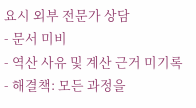요시 외부 전문가 상담
- 문서 미비
- 역산 사유 및 계산 근거 미기록
- 해결책: 모든 과정을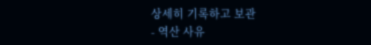상세히 기록하고 보관
- 역산 사유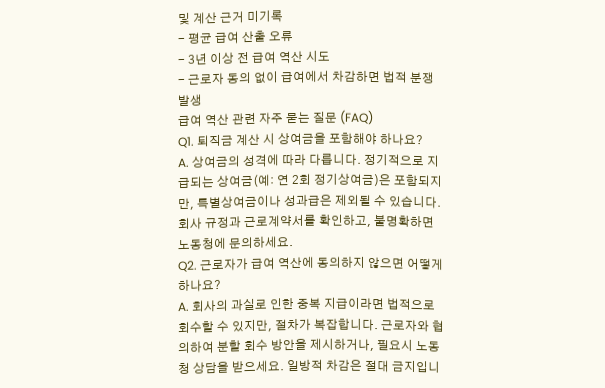및 계산 근거 미기록
- 평균 급여 산출 오류
- 3년 이상 전 급여 역산 시도
- 근로자 동의 없이 급여에서 차감하면 법적 분쟁 발생
급여 역산 관련 자주 묻는 질문 (FAQ)
Q1. 퇴직금 계산 시 상여금을 포함해야 하나요?
A. 상여금의 성격에 따라 다릅니다. 정기적으로 지급되는 상여금(예: 연 2회 정기상여금)은 포함되지만, 특별상여금이나 성과급은 제외될 수 있습니다. 회사 규정과 근로계약서를 확인하고, 불명확하면 노동청에 문의하세요.
Q2. 근로자가 급여 역산에 동의하지 않으면 어떻게 하나요?
A. 회사의 과실로 인한 중복 지급이라면 법적으로 회수할 수 있지만, 절차가 복잡합니다. 근로자와 협의하여 분할 회수 방안을 제시하거나, 필요시 노동청 상담을 받으세요. 일방적 차감은 절대 금지입니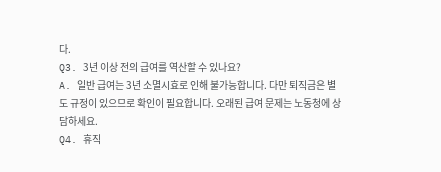다.
Q3. 3년 이상 전의 급여를 역산할 수 있나요?
A. 일반 급여는 3년 소멸시효로 인해 불가능합니다. 다만 퇴직금은 별도 규정이 있으므로 확인이 필요합니다. 오래된 급여 문제는 노동청에 상담하세요.
Q4. 휴직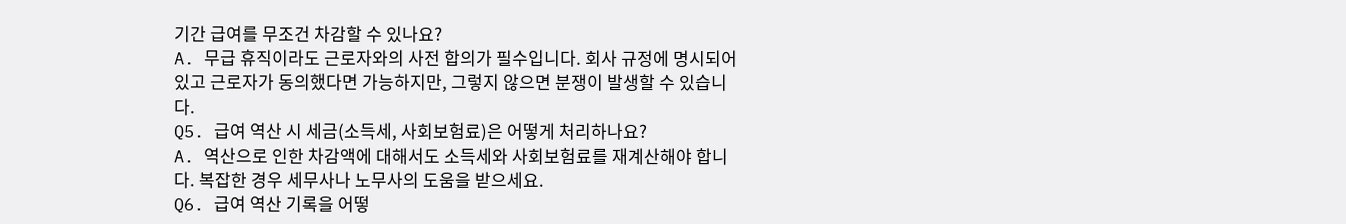기간 급여를 무조건 차감할 수 있나요?
A. 무급 휴직이라도 근로자와의 사전 합의가 필수입니다. 회사 규정에 명시되어 있고 근로자가 동의했다면 가능하지만, 그렇지 않으면 분쟁이 발생할 수 있습니다.
Q5. 급여 역산 시 세금(소득세, 사회보험료)은 어떻게 처리하나요?
A. 역산으로 인한 차감액에 대해서도 소득세와 사회보험료를 재계산해야 합니다. 복잡한 경우 세무사나 노무사의 도움을 받으세요.
Q6. 급여 역산 기록을 어떻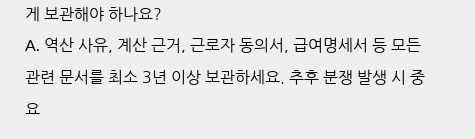게 보관해야 하나요?
A. 역산 사유, 계산 근거, 근로자 동의서, 급여명세서 등 모든 관련 문서를 최소 3년 이상 보관하세요. 추후 분쟁 발생 시 중요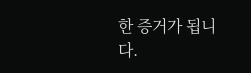한 증거가 됩니다.